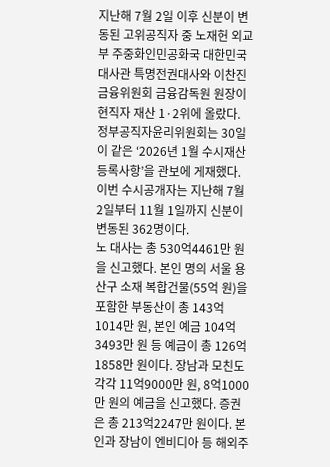지난해 7월 2일 이후 신분이 변동된 고위공직자 중 노재헌 외교부 주중화인민공화국 대한민국대사관 특명전권대사와 이찬진 금융위원회 금융감독원 원장이 현직자 재산 1·2위에 올랐다.
정부공직자윤리위원회는 30일 이 같은 ‘2026년 1월 수시재산등록사항’을 관보에 게재했다. 이번 수시공개자는 지난해 7월 2일부터 11월 1일까지 신분이 변동된 362명이다.
노 대사는 총 530억4461만 원을 신고했다. 본인 명의 서울 용산구 소재 복합건물(55억 원)을 포함한 부동산이 총 143억1014만 원, 본인 예금 104억3493만 원 등 예금이 총 126억1858만 원이다. 장남과 모친도 각각 11억9000만 원, 8억1000만 원의 예금을 신고했다. 증권은 총 213억2247만 원이다. 본인과 장남이 엔비디아 등 해외주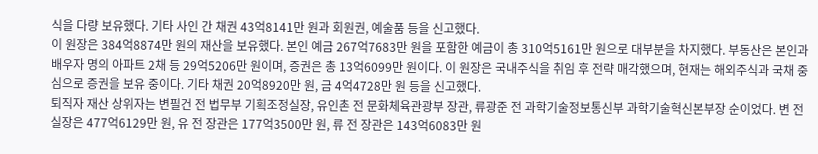식을 다량 보유했다. 기타 사인 간 채권 43억8141만 원과 회원권, 예술품 등을 신고했다.
이 원장은 384억8874만 원의 재산을 보유했다. 본인 예금 267억7683만 원을 포함한 예금이 총 310억5161만 원으로 대부분을 차지했다. 부동산은 본인과 배우자 명의 아파트 2채 등 29억5206만 원이며, 증권은 총 13억6099만 원이다. 이 원장은 국내주식을 취임 후 전략 매각했으며, 현재는 해외주식과 국채 중심으로 증권을 보유 중이다. 기타 채권 20억8920만 원, 금 4억4728만 원 등을 신고했다.
퇴직자 재산 상위자는 변필건 전 법무부 기획조정실장, 유인촌 전 문화체육관광부 장관, 류광준 전 과학기술정보통신부 과학기술혁신본부장 순이었다. 변 전 실장은 477억6129만 원, 유 전 장관은 177억3500만 원, 류 전 장관은 143억6083만 원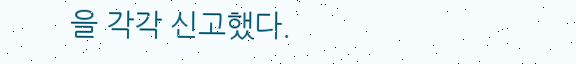을 각각 신고했다.